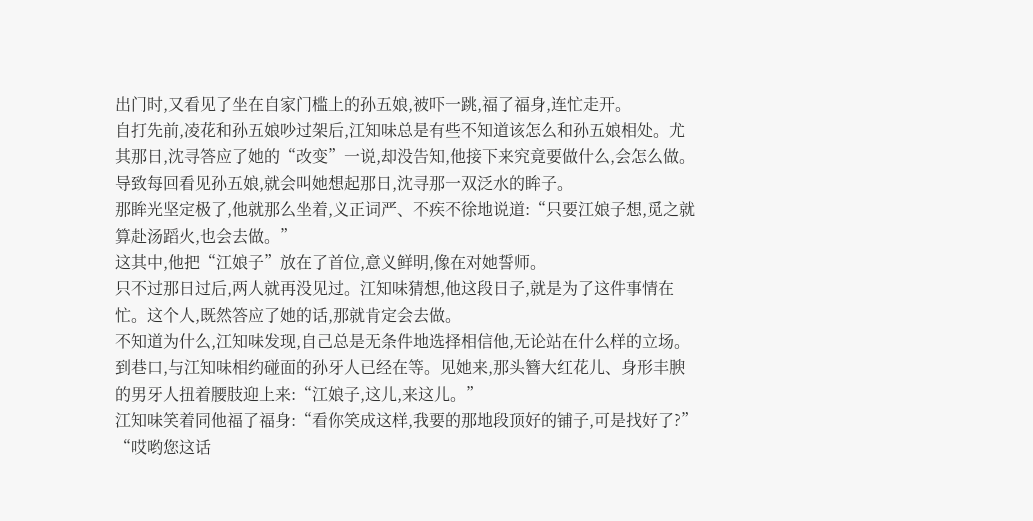出门时,又看见了坐在自家门槛上的孙五娘,被吓一跳,福了福身,连忙走开。
自打先前,凌花和孙五娘吵过架后,江知味总是有些不知道该怎么和孙五娘相处。尤其那日,沈寻答应了她的“改变”一说,却没告知,他接下来究竟要做什么,会怎么做。
导致每回看见孙五娘,就会叫她想起那日,沈寻那一双泛水的眸子。
那眸光坚定极了,他就那么坐着,义正词严、不疾不徐地说道:“只要江娘子想,觅之就算赴汤蹈火,也会去做。”
这其中,他把“江娘子”放在了首位,意义鲜明,像在对她誓师。
只不过那日过后,两人就再没见过。江知味猜想,他这段日子,就是为了这件事情在忙。这个人,既然答应了她的话,那就肯定会去做。
不知道为什么,江知味发现,自己总是无条件地选择相信他,无论站在什么样的立场。
到巷口,与江知味相约碰面的孙牙人已经在等。见她来,那头簪大红花儿、身形丰腴的男牙人扭着腰肢迎上来:“江娘子,这儿,来这儿。”
江知味笑着同他福了福身:“看你笑成这样,我要的那地段顶好的铺子,可是找好了?”
“哎哟您这话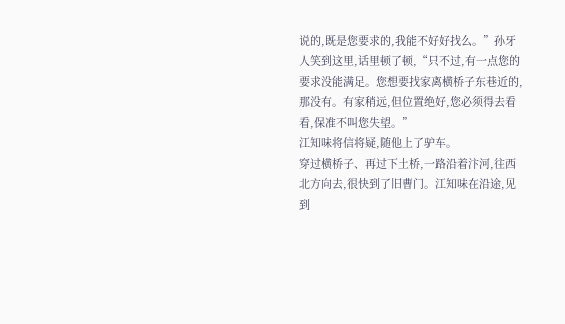说的,既是您要求的,我能不好好找么。”孙牙人笑到这里,话里顿了顿,“只不过,有一点您的要求没能满足。您想要找家离横桥子东巷近的,那没有。有家稍远,但位置绝好,您必须得去看看,保准不叫您失望。”
江知味将信将疑,随他上了驴车。
穿过横桥子、再过下土桥,一路沿着汴河,往西北方向去,很快到了旧曹门。江知味在沿途,见到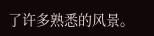了许多熟悉的风景。